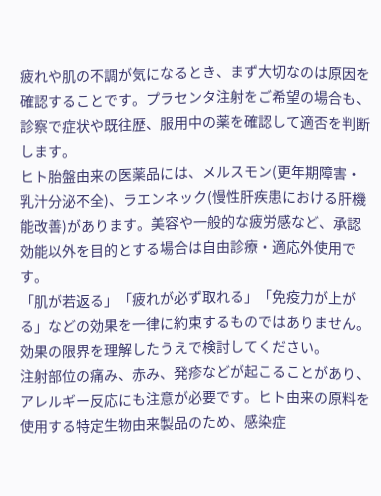疲れや肌の不調が気になるとき、まず大切なのは原因を確認することです。プラセンタ注射をご希望の場合も、診察で症状や既往歴、服用中の薬を確認して適否を判断します。
ヒト胎盤由来の医薬品には、メルスモン(更年期障害・乳汁分泌不全)、ラエンネック(慢性肝疾患における肝機能改善)があります。美容や一般的な疲労感など、承認効能以外を目的とする場合は自由診療・適応外使用です。
「肌が若返る」「疲れが必ず取れる」「免疫力が上がる」などの効果を一律に約束するものではありません。効果の限界を理解したうえで検討してください。
注射部位の痛み、赤み、発疹などが起こることがあり、アレルギー反応にも注意が必要です。ヒト由来の原料を使用する特定生物由来製品のため、感染症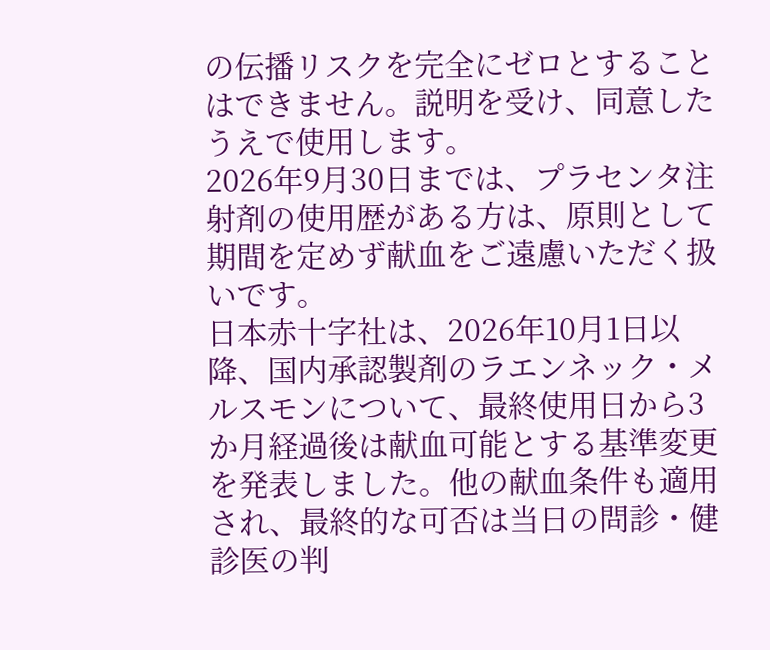の伝播リスクを完全にゼロとすることはできません。説明を受け、同意したうえで使用します。
2026年9月30日までは、プラセンタ注射剤の使用歴がある方は、原則として期間を定めず献血をご遠慮いただく扱いです。
日本赤十字社は、2026年10月1日以降、国内承認製剤のラエンネック・メルスモンについて、最終使用日から3か月経過後は献血可能とする基準変更を発表しました。他の献血条件も適用され、最終的な可否は当日の問診・健診医の判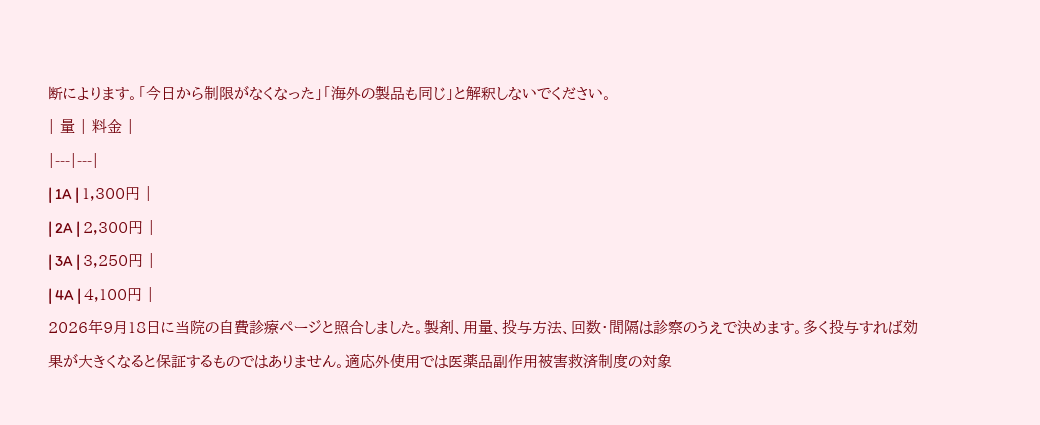断によります。「今日から制限がなくなった」「海外の製品も同じ」と解釈しないでください。
| 量 | 料金 |
|---|---|
| 1A | 1,300円 |
| 2A | 2,300円 |
| 3A | 3,250円 |
| 4A | 4,100円 |
2026年9月18日に当院の自費診療ページと照合しました。製剤、用量、投与方法、回数・間隔は診察のうえで決めます。多く投与すれば効果が大きくなると保証するものではありません。適応外使用では医薬品副作用被害救済制度の対象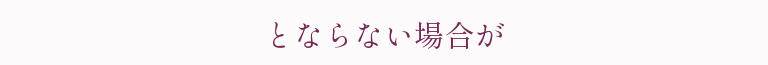とならない場合が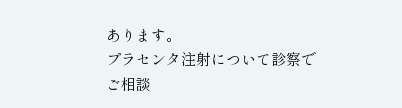あります。
プラセンタ注射について診察でご相談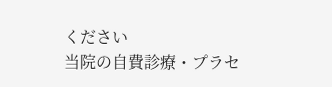ください
当院の自費診療・プラセ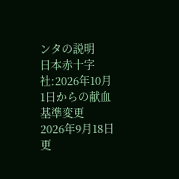ンタの説明
日本赤十字社:2026年10月1日からの献血基準変更
2026年9月18日更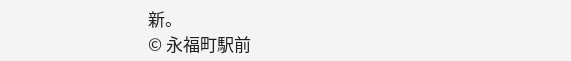新。
© 永福町駅前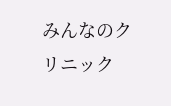みんなのクリニック